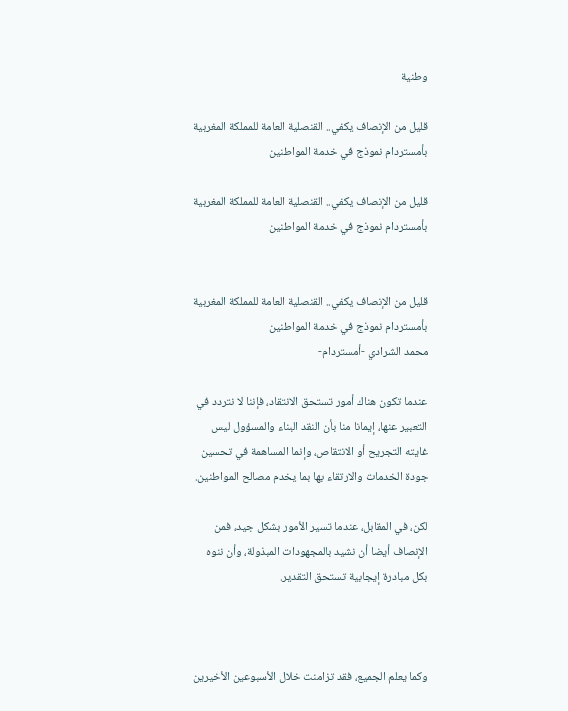وطنية

قليل من الإنصاف يكفي.. القنصلية العامة للمملكة المغربية بأمستردام نموذج في خدمة المواطنين

قليل من الإنصاف يكفي.. القنصلية العامة للمملكة المغربية بأمستردام نموذج في خدمة المواطنين


قليل من الإنصاف يكفي.. القنصلية العامة للمملكة المغربية بأمستردام نموذج في خدمة المواطنين
محمد الشرادي -أمستردام-

عندما تكون هناك أمور تستحق الانتقاد، فإننا لا نتردد في التعبير عنها، إيمانا منا بأن النقد البناء والمسؤول ليس غايته التجريح أو الانتقاص، وإنما المساهمة في تحسين جودة الخدمات والارتقاء بها بما يخدم مصالح المواطنين.

لكن، في المقابل، عندما تسير الأمور بشكل جيد، فمن الإنصاف أيضا أن نشيد بالمجهودات المبذولة، وأن ننوه بكل مبادرة إيجابية تستحق التقدير.



وكما يعلم الجميع، فقد تزامنت خلال الأسبوعين الأخيرين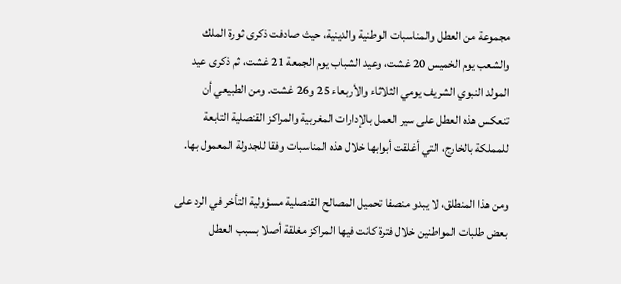مجموعة من العطل والمناسبات الوطنية والدينية، حيث صادفت ذكرى ثورة الملك والشعب يوم الخميس 20 غشت، وعيد الشباب يوم الجمعة 21 غشت، ثم ذكرى عيد المولد النبوي الشريف يومي الثلاثاء والأربعاء 25 و26 غشت. ومن الطبيعي أن تنعكس هذه العطل على سير العمل بالإدارات المغربية والمراكز القنصلية التابعة للمملكة بالخارج، التي أغلقت أبوابها خلال هذه المناسبات وفقا للجدولة المعمول بها.

ومن هذا المنطلق، لا يبدو منصفا تحميل المصالح القنصلية مسؤولية التأخر في الرد على بعض طلبات المواطنين خلال فترة كانت فيها المراكز مغلقة أصلا بسبب العطل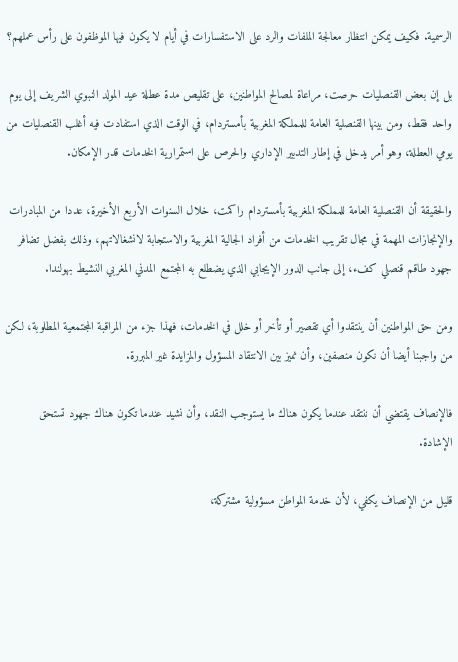الرسمية. فكيف يمكن انتظار معالجة الملفات والرد على الاستفسارات في أيام لا يكون فيها الموظفون على رأس عملهم؟

بل إن بعض القنصليات حرصت، مراعاة لمصالح المواطنين، على تقليص مدة عطلة عيد المولد النبوي الشريف إلى يوم واحد فقط، ومن بينها القنصلية العامة للمملكة المغربية بأمستردام، في الوقت الذي استفادت فيه أغلب القنصليات من يومي العطلة، وهو أمر يدخل في إطار التدبير الإداري والحرص على استمرارية الخدمات قدر الإمكان.

والحقيقة أن القنصلية العامة للمملكة المغربية بأمستردام راكمت، خلال السنوات الأربع الأخيرة، عددا من المبادرات والإنجازات المهمة في مجال تقريب الخدمات من أفراد الجالية المغربية والاستجابة لانشغالاتهم، وذلك بفضل تضافر جهود طاقم قنصلي كفء، إلى جانب الدور الإيجابي الذي يضطلع به المجتمع المدني المغربي النشيط بهولندا.

ومن حق المواطنين أن ينتقدوا أي تقصير أو تأخر أو خلل في الخدمات، فهذا جزء من المراقبة المجتمعية المطلوبة، لكن من واجبنا أيضا أن نكون منصفين، وأن نميز بين الانتقاد المسؤول والمزايدة غير المبررة.

فالإنصاف يقتضي أن ننتقد عندما يكون هناك ما يستوجب النقد، وأن نشيد عندما تكون هناك جهود تستحق الإشادة.

قليل من الإنصاف يكفي، لأن خدمة المواطن مسؤولية مشتركة،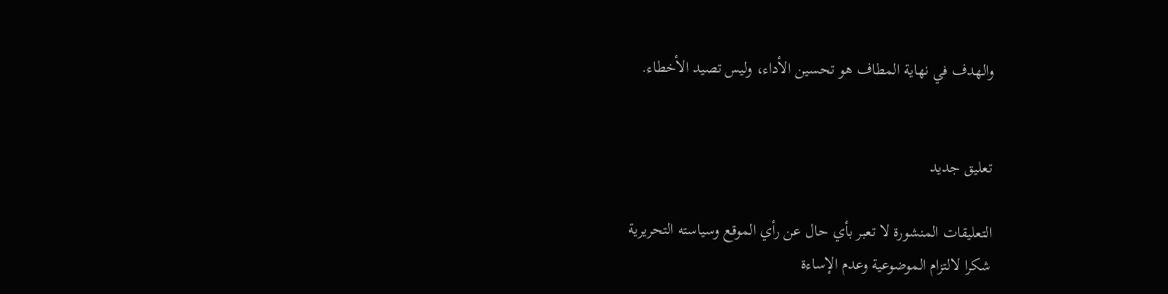والهدف في نهاية المطاف هو تحسين الأداء، وليس تصيد الأخطاء.


تعليق جديد

التعليقات المنشورة لا تعبر بأي حال عن رأي الموقع وسياسته التحريرية
شكرا لالتزام الموضوعية وعدم الإساءة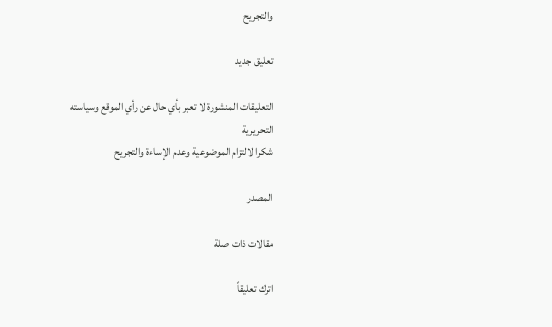والتجريح

تعليق جديد

التعليقات المنشورة لا تعبر بأي حال عن رأي الموقع وسياسته التحريرية
شكرا لالتزام الموضوعية وعدم الإساءة والتجريح

المصدر

مقالات ذات صلة

اترك تعليقاً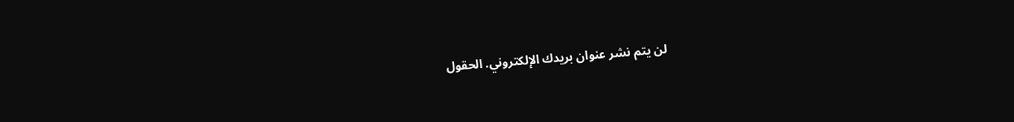لن يتم نشر عنوان بريدك الإلكتروني. الحقول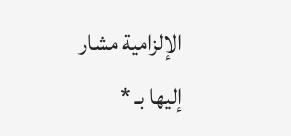الإلزامية مشار إليها بـ *